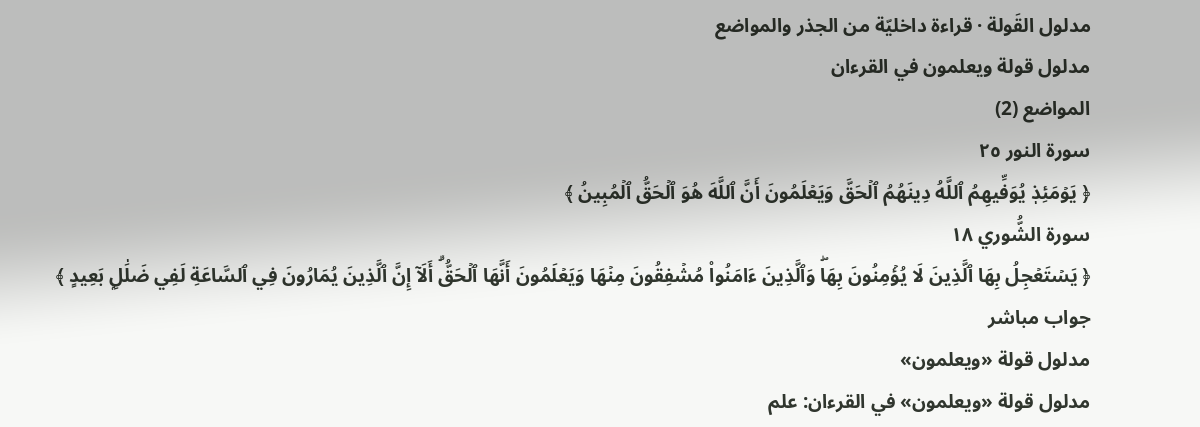مدلول القَولة · قراءة داخليّة من الجذر والمواضع
مدلول قولة ويعلمون في القرءان
المواضع (2)
سورة النور ٢٥
﴿ يَوۡمَئِذٖ يُوَفِّيهِمُ ٱللَّهُ دِينَهُمُ ٱلۡحَقَّ وَيَعۡلَمُونَ أَنَّ ٱللَّهَ هُوَ ٱلۡحَقُّ ٱلۡمُبِينُ ﴾
سورة الشُّوري ١٨
﴿ يَسۡتَعۡجِلُ بِهَا ٱلَّذِينَ لَا يُؤۡمِنُونَ بِهَاۖ وَٱلَّذِينَ ءَامَنُواْ مُشۡفِقُونَ مِنۡهَا وَيَعۡلَمُونَ أَنَّهَا ٱلۡحَقُّۗ أَلَآ إِنَّ ٱلَّذِينَ يُمَارُونَ فِي ٱلسَّاعَةِ لَفِي ضَلَٰلِۭ بَعِيدٍ ﴾
جواب مباشر
مدلول قولة «ويعلمون»
مدلول قولة «ويعلمون» في القرءان: علم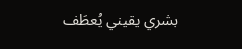بشري يقيني يُعطَف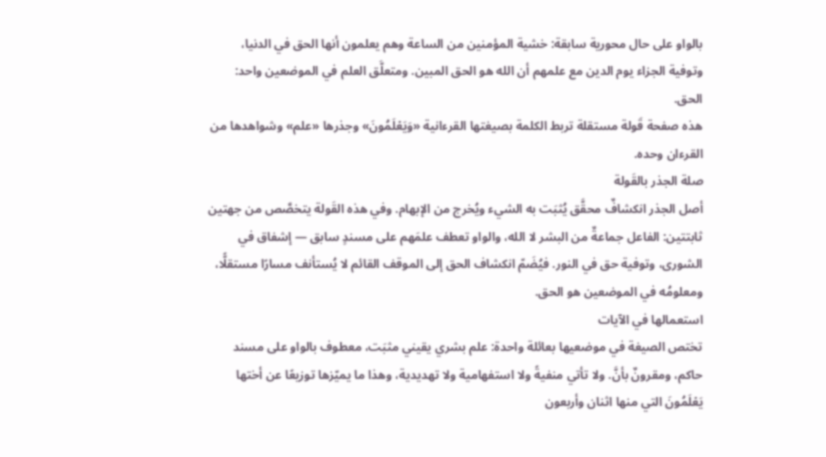بالواو على حال محورية سابقة: خشية المؤمنين من الساعة وهم يعلمون أنها الحق في الدنيا، وتوفية الجزاء يوم الدين مع علمهم أن الله هو الحق المبين. ومتعلَّق العلم في الموضعين واحد: الحق.
هذه صفحة قَولة مستقلة تربط الكلمة بصيغتها القرءانية «وَيَعۡلَمُونَ» وجذرها «علم» وشواهدها من القرءان وحده.
صلة الجذر بالقَولة
أصل الجذر انكشافٌ محقَّق يُثبَت به الشيء ويُخرج من الإبهام. وفي هذه القَولة يتخصَّص من جهتين ثابتتين: الفاعل جماعةٌ من البشر لا الله، والواو تعطف علمَهم على مسندٍ سابق — إشفاق في الشورى، وتوفية حق في النور. فيُضَمّ انكشاف الحق إلى الموقف القائم لا يُستأنف مسارًا مستقلًّا، ومعلومُه في الموضعين هو الحق.
استعمالها في الآيات
تختص الصيغة في موضعيها بعائلة واحدة: علم بشري يقيني مثبَت، معطوف بالواو على مسند حاكم، ومقرونٌ بأنَّ. ولا تأتي منفيةً ولا استفهامية ولا تهديدية، وهذا ما يميّزها توزيعًا عن أختها يَعۡلَمُونَ التي منها اثنان وأربعون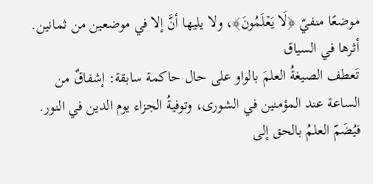موضعًا منفيّ ﴿لَا يَعۡلَمُونَ﴾، ولا يليها أنَّ إلا في موضعين من ثمانين.
أثرها في السياق
تَعطف الصيغةُ العلمَ بالواو على حال حاكمة سابقة: إشفاقٌ من الساعة عند المؤمنين في الشورى، وتوفيةُ الجزاء يوم الدين في النور. فيُضَمّ العلمُ بالحق إلى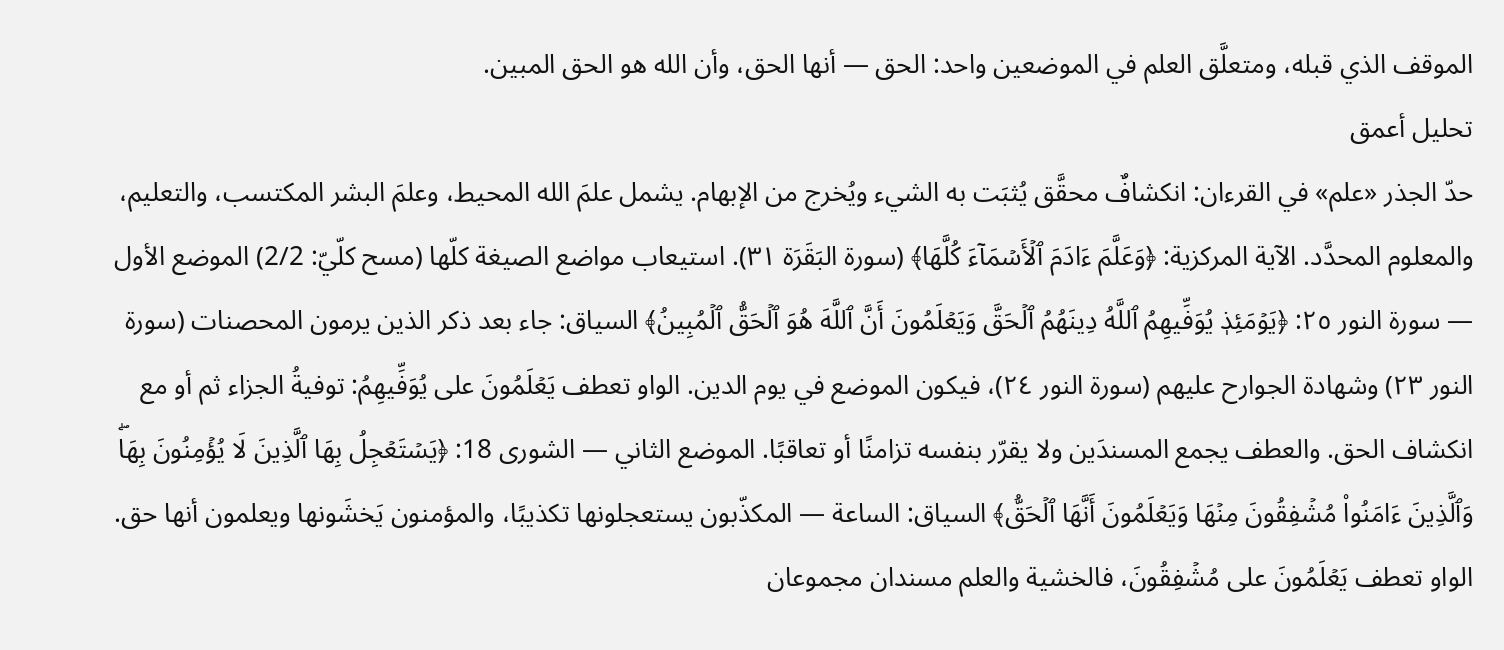الموقف الذي قبله، ومتعلَّق العلم في الموضعين واحد: الحق — أنها الحق، وأن الله هو الحق المبين.
تحليل أعمق
حدّ الجذر «علم» في القرءان: انكشافٌ محقَّق يُثبَت به الشيء ويُخرج من الإبهام. يشمل علمَ الله المحيط، وعلمَ البشر المكتسب، والتعليم، والمعلوم المحدَّد. الآية المركزية: ﴿وَعَلَّمَ ءَادَمَ ٱلۡأَسۡمَآءَ كُلَّهَا﴾ (سورة البَقَرَة ٣١). استيعاب مواضع الصيغة كلّها (مسح كلّيّ: 2/2) الموضع الأول — سورة النور ٢٥: ﴿يَوۡمَئِذٖ يُوَفِّيهِمُ ٱللَّهُ دِينَهُمُ ٱلۡحَقَّ وَيَعۡلَمُونَ أَنَّ ٱللَّهَ هُوَ ٱلۡحَقُّ ٱلۡمُبِينُ﴾ السياق: جاء بعد ذكر الذين يرمون المحصنات (سورة النور ٢٣) وشهادة الجوارح عليهم (سورة النور ٢٤)، فيكون الموضع في يوم الدين. الواو تعطف يَعۡلَمُونَ على يُوَفِّيهِمُ: توفيةُ الجزاء ثم أو مع انكشاف الحق. والعطف يجمع المسندَين ولا يقرّر بنفسه تزامنًا أو تعاقبًا. الموضع الثاني — الشورى 18: ﴿يَسۡتَعۡجِلُ بِهَا ٱلَّذِينَ لَا يُؤۡمِنُونَ بِهَاۖ وَٱلَّذِينَ ءَامَنُواْ مُشۡفِقُونَ مِنۡهَا وَيَعۡلَمُونَ أَنَّهَا ٱلۡحَقُّ﴾ السياق: الساعة — المكذّبون يستعجلونها تكذيبًا، والمؤمنون يَخشَونها ويعلمون أنها حق. الواو تعطف يَعۡلَمُونَ على مُشۡفِقُونَ، فالخشية والعلم مسندان مجموعان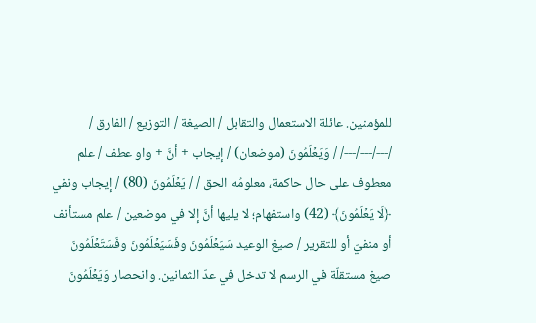للمؤمنين. عائلة الاستعمال والتقابل / الصيغة / التوزيع / الفارق / /---/---/---/ / وَيَعۡلَمُونَ (موضعان) / إيجاب + أنَّ + واو عطف / علم معطوف على حال حاكمة، معلومُه الحق / / يَعۡلَمُونَ (80) / إيجاب ونفي ﴿لَا يَعۡلَمُونَ﴾ (42) واستفهام؛ لا يليها أنَّ إلا في موضعين / علم مستأنف أو منفيّ أو للتقرير / صيغ الوعيد سَيَعۡلَمُونَ وفَسَيَعۡلَمُونَ وفَسَتَعۡلَمُونَ صيغ مستقلّة في الرسم لا تدخل في عدّ الثمانين. وانحصار وَيَعۡلَمُونَ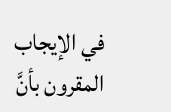في الإيجاب المقرون بأنَّ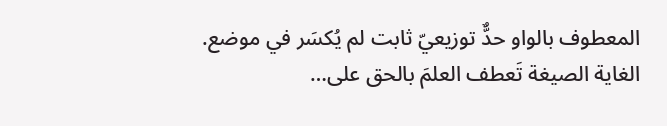المعطوف بالواو حدٌّ توزيعيّ ثابت لم يُكسَر في موضع. الغاية الصيغة تَعطف العلمَ بالحق على…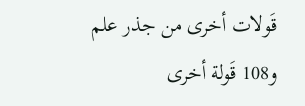قَولات أخرى من جذر علم
و108 قَولة أخرى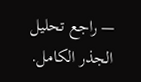— راجع تحليل الجذر الكامل.